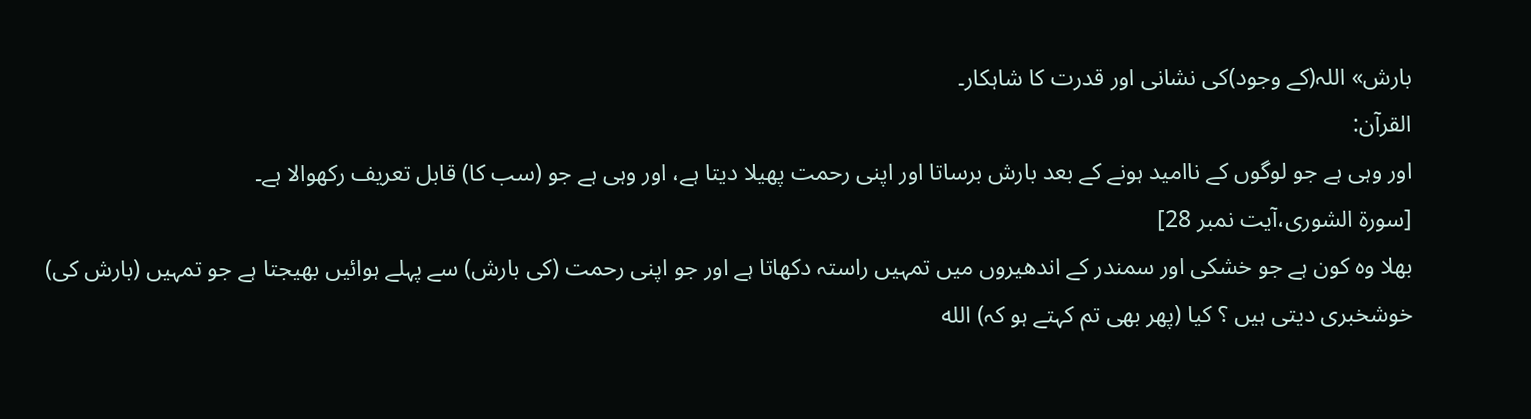بارش» اللہ(کے وجود)کی نشانی اور قدرت کا شاہکار۔
القرآن:
اور وہی ہے جو لوگوں کے ناامید ہونے کے بعد بارش برساتا اور اپنی رحمت پھیلا دیتا ہے، اور وہی ہے جو (سب کا) قابل تعریف رکھوالا ہے۔
[سورۃ الشورى،آیت نمبر 28]
بھلا وہ کون ہے جو خشکی اور سمندر کے اندھیروں میں تمہیں راستہ دکھاتا ہے اور جو اپنی رحمت (کی بارش) سے پہلے ہوائیں بھیجتا ہے جو تمہیں (بارش کی) خوشخبری دیتی ہیں ؟ کیا (پھر بھی تم کہتے ہو کہ) الله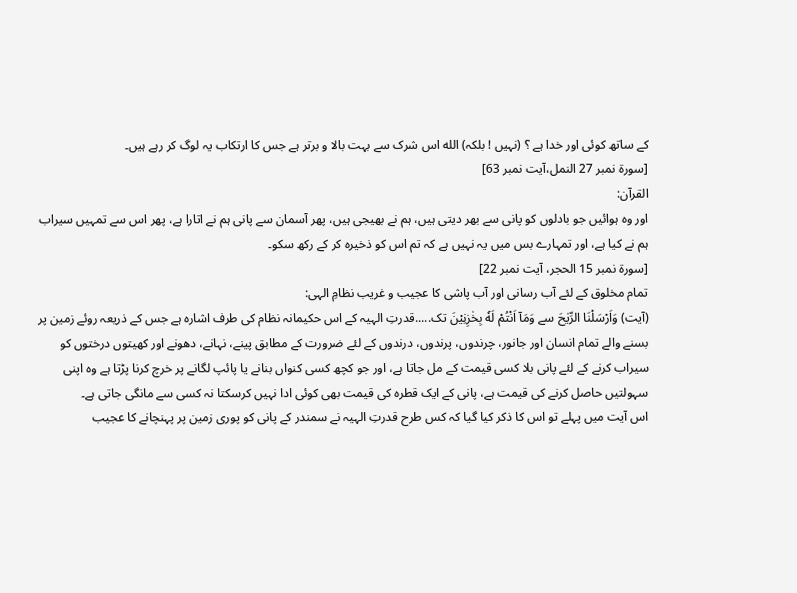کے ساتھ کوئی اور خدا ہے ؟ (نہیں ! بلکہ) الله اس شرک سے بہت بالا و برتر ہے جس کا ارتکاب یہ لوگ کر رہے ہیں۔
[سورۃ نمبر 27 النمل،آیت نمبر 63]
القرآن:
اور وہ ہوائیں جو بادلوں کو پانی سے بھر دیتی ہیں، ہم نے بھیجی ہیں، پھر آسمان سے پانی ہم نے اتارا ہے، پھر اس سے تمہیں سیراب ہم نے کیا ہے، اور تمہارے بس میں یہ نہیں ہے کہ تم اس کو ذخیرہ کر کے رکھ سکو۔
[سورۃ نمبر 15 الحجر، آیت نمبر 22]
تمام مخلوق کے لئے آب رسانی اور آب پاشی کا عجیب و غریب نظامِ الہی:
(آیت) وَاَرْسَلْنَا الرِّيٰحَ سے وَمَآ اَنْتُمْ لَهٗ بِخٰزِنِيْنَ تک.....قدرتِ الہیہ کے اس حکیمانہ نظام کی طرف اشارہ ہے جس کے ذریعہ روئے زمین پر بسنے والے تمام انسان اور جانور، چرندوں، پرندوں، درندوں کے لئے ضرورت کے مطابق پینے، نہانے، دھونے اور کھیتوں درختوں کو سیراب کرنے کے لئے پانی بلا کسی قیمت کے مل جاتا ہے، اور جو کچھ کسی کنواں بنانے یا پائپ لگانے پر خرچ کرنا پڑتا ہے وہ اپنی سہولتیں حاصل کرنے کی قیمت ہے، پانی کے ایک قطرہ کی قیمت بھی کوئی ادا نہیں کرسکتا نہ کسی سے مانگی جاتی ہے۔
اس آیت میں پہلے تو اس کا ذکر کیا گیا کہ کس طرح قدرتِ الہیہ نے سمندر کے پانی کو پوری زمین پر پہنچانے کا عجیب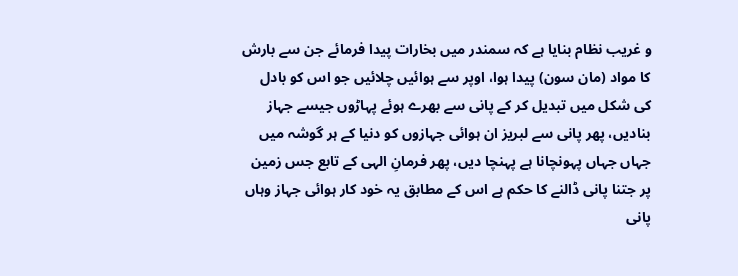و غریب نظام بنایا ہے کہ سمندر میں بخارات پیدا فرمائے جن سے بارش کا مواد (مان سون) پیدا ہوا، اوپر سے ہوائیں چلائیں جو اس کو بادل کی شکل میں تبدیل کر کے پانی سے بھرے ہوئے پہاڑوں جیسے جہاز بنادیں، پھر پانی سے لبریز ان ہوائی جہازوں کو دنیا کے ہر گوشہ میں جہاں جہاں پہونچانا ہے پہنچا دیں، پھر فرمانِ الہی کے تابع جس زمین پر جتنا پانی ڈالنے کا حکم ہے اس کے مطابق یہ خود کار ہوائی جہاز وہاں پانی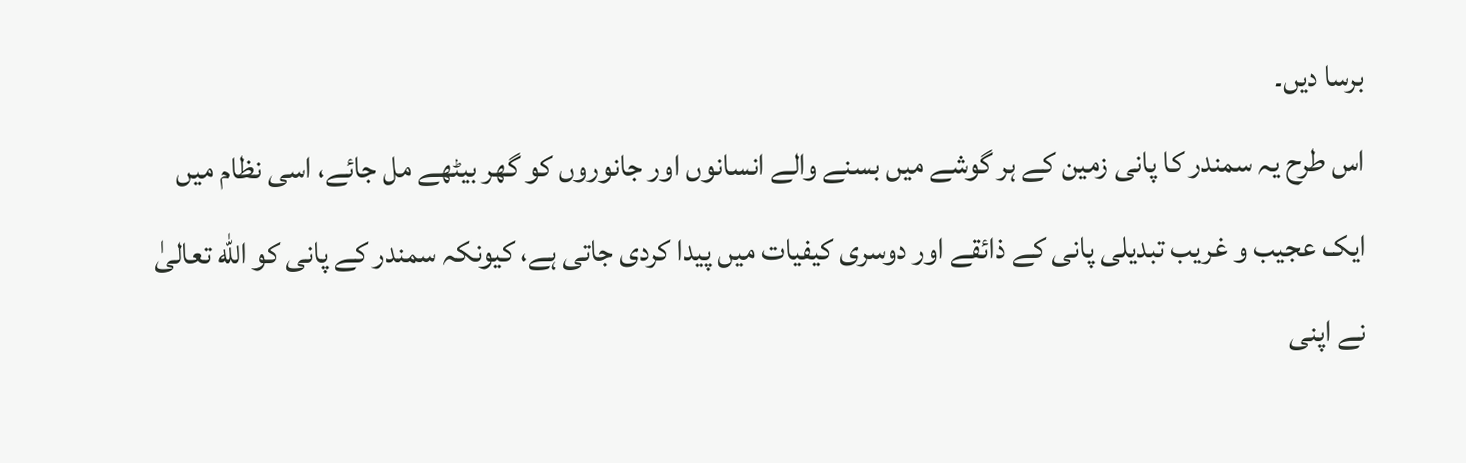برسا دیں۔
اس طرح یہ سمندر کا پانی زمین کے ہر گوشے میں بسنے والے انسانوں اور جانوروں کو گھر بیٹھے مل جائے، اسی نظام میں ایک عجیب و غریب تبدیلی پانی کے ذائقے اور دوسری کیفیات میں پیدا کردی جاتی ہے، کیونکہ سمندر کے پانی کو الله تعالیٰ نے اپنی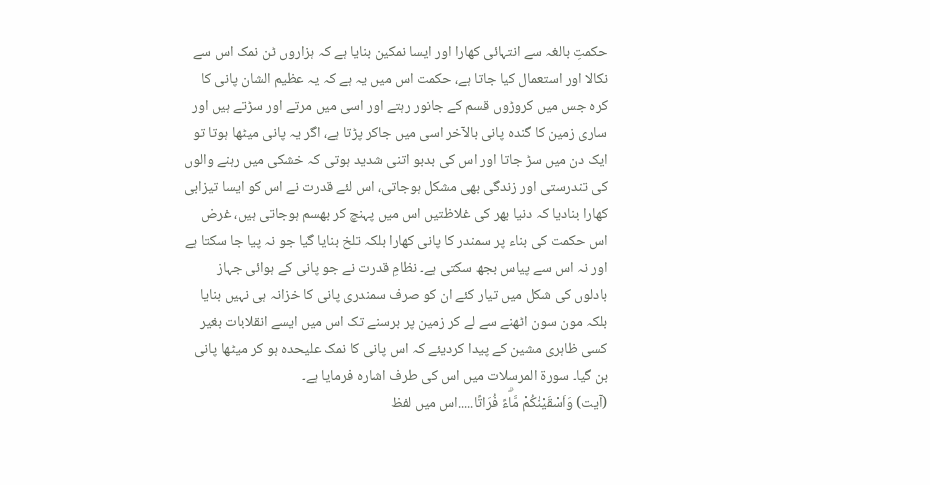حکمتِ بالغہ سے انتہائی کھارا اور ایسا نمکین بنایا ہے کہ ہزاروں ٹن نمک اس سے نکالا اور استعمال کیا جاتا ہے، حکمت اس میں یہ ہے کہ یہ عظیم الشان پانی کا کرہ جس میں کروڑوں قسم کے جانور رہتے اور اسی میں مرتے اور سڑتے ہیں اور ساری زمین کا گندہ پانی بالآخر اسی میں جاکر پڑتا ہے، اگر یہ پانی میٹھا ہوتا تو ایک دن میں سڑ جاتا اور اس کی بدبو اتنی شدید ہوتی کہ خشکی میں رہنے والوں کی تندرستی اور زندگی بھی مشکل ہوجاتی، اس لئے قدرت نے اس کو ایسا تیزابی کھارا بنادیا کہ دنیا بھر کی غلاظتیں اس میں پہنچ کر بھسم ہوجاتی ہیں، غرض اس حکمت کی بناء پر سمندر کا پانی کھارا بلکہ تلخ بنایا گیا جو نہ پیا جا سکتا ہے اور نہ اس سے پیاس بجھ سکتی ہے۔ نظامِ قدرت نے جو پانی کے ہوائی جہاز بادلوں کی شکل میں تیار کئے ان کو صرف سمندری پانی کا خزانہ ہی نہیں بنایا بلکہ مون سون اٹھنے سے لے کر زمین پر برسنے تک اس میں ایسے انقلابات بغیر کسی ظاہری مشین کے پیدا کردیئے کہ اس پانی کا نمک علیحدہ ہو کر میٹھا پانی بن گیا۔ سورة المرسلات میں اس کی طرف اشارہ فرمایا ہے۔
(آیت) وَاَسْقَيْنٰكُمْ مَّاۗءً فُرَاتًا.....اس میں لفظ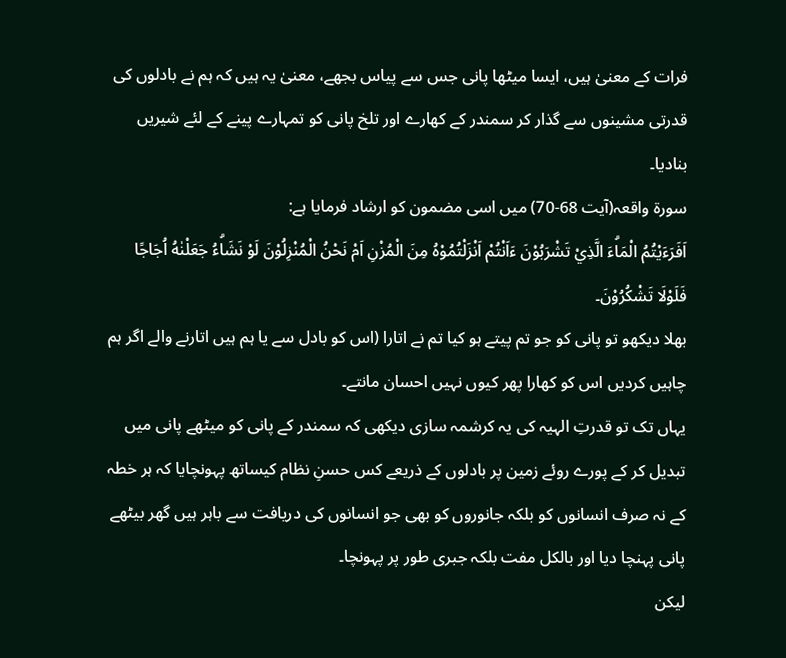فرات کے معنیٰ ہیں، ایسا میٹھا پانی جس سے پیاس بجھے، معنیٰ یہ ہیں کہ ہم نے بادلوں کی قدرتی مشینوں سے گذار کر سمندر کے کھارے اور تلخ پانی کو تمہارے پینے کے لئے شیریں بنادیا۔
سورة واقعہ(آیت 68-70) میں اسی مضمون کو ارشاد فرمایا ہے:
اَفَرَءَيْتُمُ الْمَاۗءَ الَّذِيْ تَشْرَبُوْنَ ءَاَنْتُمْ اَنْزَلْتُمُوْهُ مِنَ الْمُزْنِ اَمْ نَحْنُ الْمُنْزِلُوْنَ لَوْ نَشَاۗءُ جَعَلْنٰهُ اُجَاجًا فَلَوْلَا تَشْكُرُوْنَ۔
بھلا دیکھو تو پانی کو جو تم پیتے ہو کیا تم نے اتارا (اس کو بادل سے یا ہم ہیں اتارنے والے اگر ہم چاہیں کردیں اس کو کھارا پھر کیوں نہیں احسان مانتے۔
یہاں تک تو قدرتِ الہیہ کی یہ کرشمہ سازی دیکھی کہ سمندر کے پانی کو میٹھے پانی میں تبدیل کر کے پورے روئے زمین پر بادلوں کے ذریعے کس حسنِ نظام کیساتھ پہونچایا کہ ہر خطہ کے نہ صرف انسانوں کو بلکہ جانوروں کو بھی جو انسانوں کی دریافت سے باہر ہیں گھر بیٹھے پانی پہنچا دیا اور بالکل مفت بلکہ جبری طور پر پہونچا۔
لیکن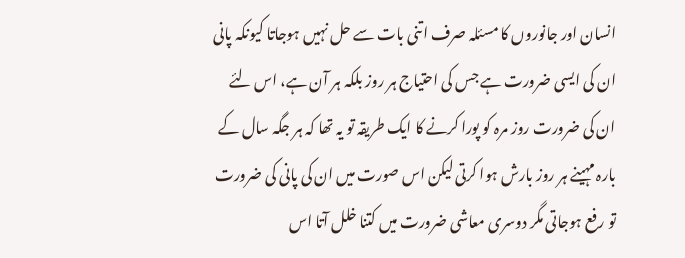انسان اور جانوروں کا مسئلہ صرف اتنی بات سے حل نہیں ہوجاتا کیونکہ پانی ان کی ایسی ضرورت ہے جس کی احتیاج ہر روز بلکہ ہر آن ہے، اس لئے ان کی ضرورت روز مرہ کو پورا کرنے کا ایک طریقہ تو یہ تھا کہ ہر جگہ سال کے بارہ مہینے ہر روز بارش ہوا کرتی لیکن اس صورت میں ان کی پانی کی ضرورت تو رفع ہوجاتی مگر دوسری معاشی ضرورت میں کتنا خلل آتا اس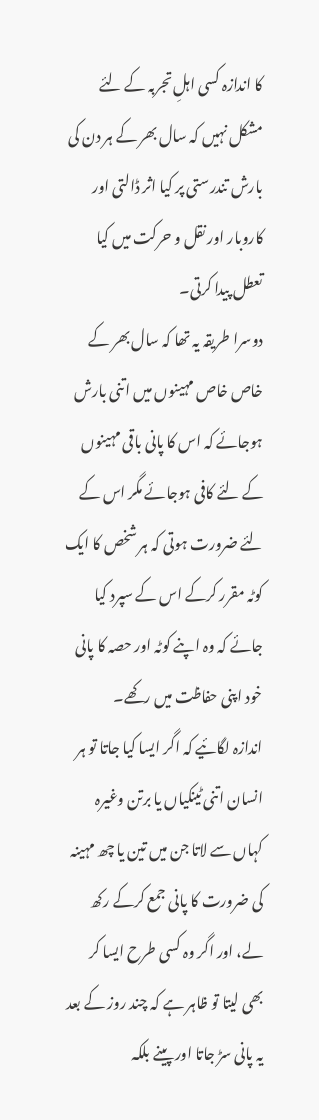کا اندازہ کسی اہلِ تجربہ کے لئے مشکل نہیں کہ سال بھر کے ہر دن کی بارش تندرستی پر کیا اثر ڈالتی اور کاروبار اور نقل و حرکت میں کیا تعطل پیدا کرتی۔
دوسرا طریقہ یہ تھا کہ سال بھر کے خاص خاص مہینوں میں اتنی بارش ہوجائے کہ اس کا پانی باقی مہینوں کے لئے کافی ہوجائے مگر اس کے لئے ضرورت ہوتی کہ ہر شخص کا ایک کوٹہ مقرر کرکے اس کے سپرد کیا جائے کہ وہ اپنے کوٹہ اور حصہ کا پانی خود اپنی حفاظت میں رکھے۔
اندازہ لگائیے کہ اگر ایسا کیا جاتا تو ہر انسان اتنی ٹینکیاں یا برتن وغیرہ کہاں سے لاتا جن میں تین یا چھ مہینہ کی ضرورت کا پانی جمع کرکے رکھ لے، اور اگر وہ کسی طرح ایسا کر بھی لیتا تو ظاہر ہے کہ چند روز کے بعد یہ پانی سڑ جاتا اور پینے بلکہ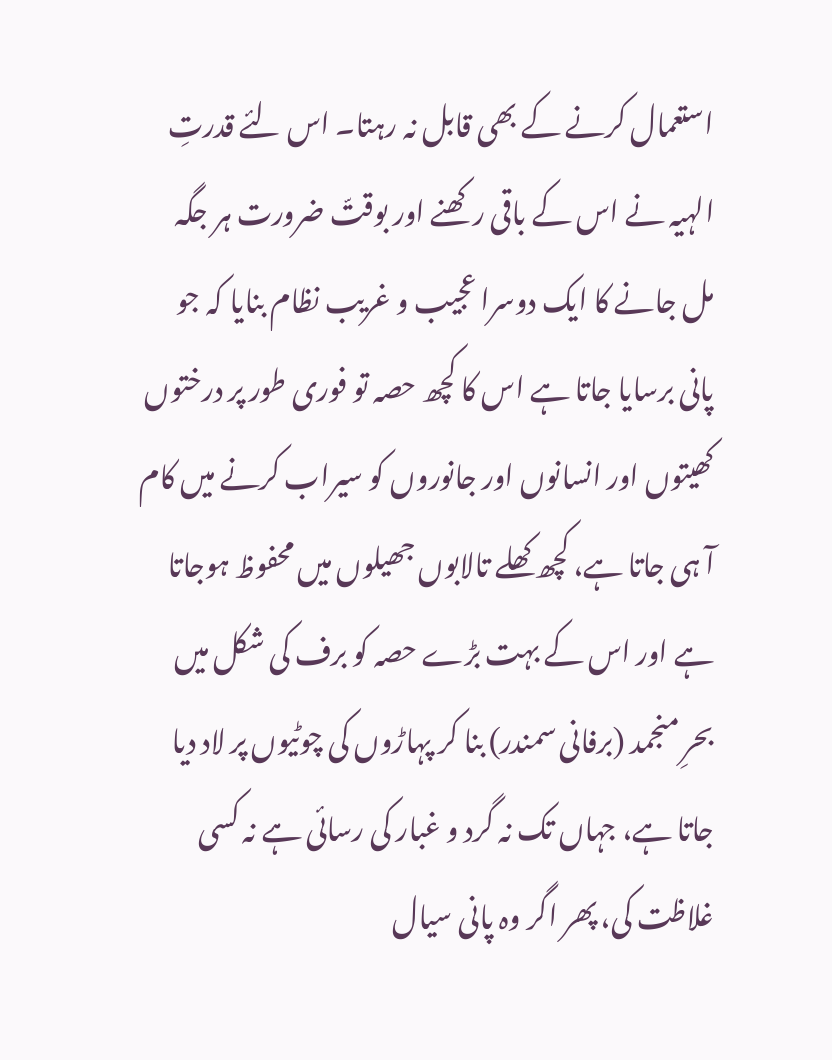استعمال کرنے کے بھی قابل نہ رہتا۔ اس لئے قدرتِ الہیہ نے اس کے باقی رکھنے اور بوقتّ ضرورت ہر جگہ مل جانے کا ایک دوسرا عجیب و غریب نظام بنایا کہ جو پانی برسایا جاتا ہے اس کا کچھ حصہ تو فوری طور پر درختوں کھیتوں اور انسانوں اور جانوروں کو سیراب کرنے میں کام آ ہی جاتا ہے، کچھ کھلے تالابوں جھیلوں میں محفوظ ہوجاتا ہے اور اس کے بہت بڑے حصہ کو برف کی شکل میں بحرِ منجمد (برفانی سمندر) بنا کر پہاڑوں کی چوٹیوں پر لاد دیا جاتا ہے، جہاں تک نہ گرد و غبار کی رسائی ہے نہ کسی غلاظت کی، پھر اگر وہ پانی سیال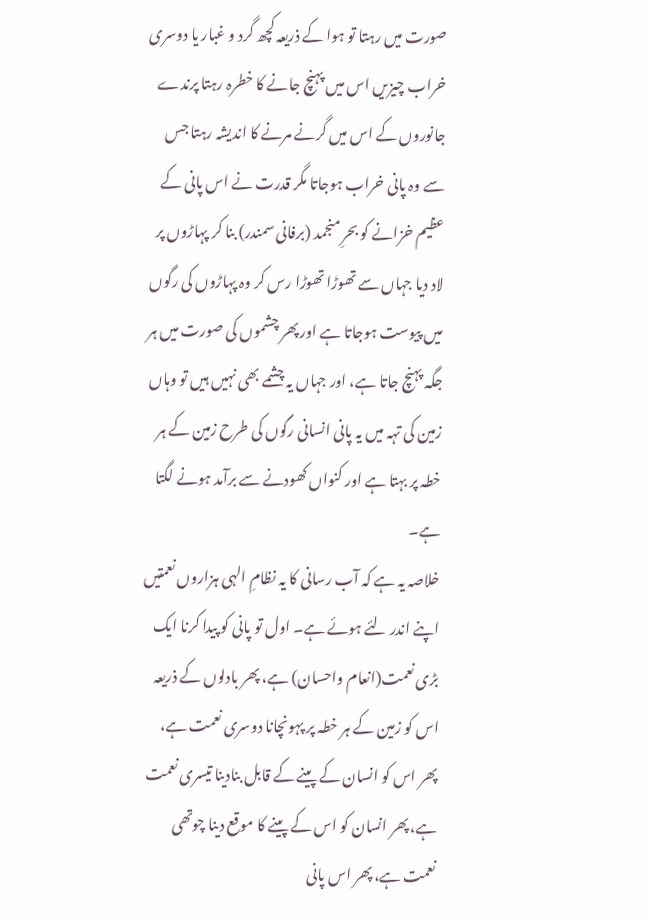صورت میں رہتا تو ہوا کے ذریعہ کچھ گرد و غبار یا دوسری خراب چیزیں اس میں پہنچ جانے کا خطرہ رہتا پرندے جانوروں کے اس میں گرنے مرنے کا اندیشہ رہتا جس سے وہ پانی خراب ہوجاتا مگر قدرت نے اس پانی کے عظیم خزانے کو بحرِ منجمد (برفانی سمندر) بنا کر پہاڑوں پر لاد دیا جہاں سے تھوڑا تھوڑا رس کر وہ پہاڑوں کی رگوں میں پیوست ہوجاتا ہے اور پھر چشموں کی صورت میں ہر جگہ پہنچ جاتا ہے، اور جہاں یہ چشمے بھی نہیں ہیں تو وہاں زمین کی تہہ میں یہ پانی انسانی رگوں کی طرح زمین کے ہر خطہ پر بہتا ہے اور کنواں کھودنے سے برآمد ہونے لگتا ہے۔
خلاصہ یہ ہے کہ آب رسانی کا یہ نظامِ الہی ہزاروں نعمتیں اپنے اندر لئے ہوئے ہے۔ اول تو پانی کو پیدا کرنا ایک بڑی نعمت(انعام واحسان) ہے، پھر بادلوں کے ذریعہ اس کو زمین کے ہر خطہ پر پہونچانا دوسری نعمت ہے، پھر اس کو انسان کے پینے کے قابل بنادینا تیسری نعمت ہے، پھر انسان کو اس کے پینے کا موقع دینا چوتھی نعمت ہے، پھر اس پانی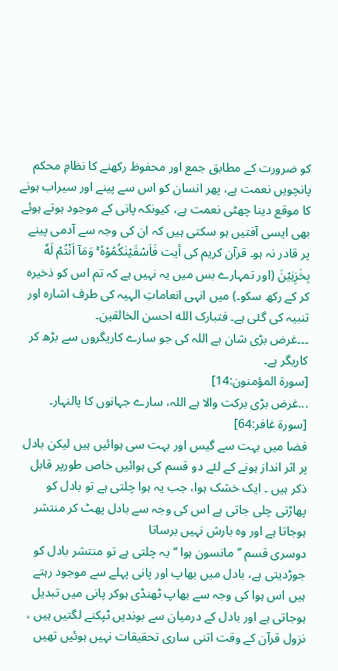کو ضرورت کے مطابق جمع اور محفوظ رکھنے کا نظامِ محکم پانچویں نعمت ہے، پھر انسان کو اس سے پینے اور سیراب ہونے کا موقع دینا چھٹی نعمت ہے، کیونکہ پانی کے موجود ہوتے ہوئے بھی ایسی آفتیں ہو سکتی ہیں کہ ان کی وجہ سے آدمی پینے پر قادر نہ ہو۔ قرآن کریم کی أیت فَاَسْقَيْنٰكُمُوْهُ ۚ وَمَآ اَنْتُمْ لَهٗ بِخٰزِنِيْنَ (اور تمہارے بس میں یہ نہیں ہے کہ تم اس کو ذخیرہ کر کے رکھ سکو۔) میں انہی انعاماتِ الہیہ کی طرف اشارہ اور تنبیہ کی گئی ہے۔ فتبارک الله احسن الخالقین۔
۔۔۔غرض بڑی شان ہے اللہ کی جو سارے کاریگروں سے بڑھ کر کاریگر ہے۔
[سورۃ المؤمنون:14]
...غرض بڑی برکت والا ہے اللہ، سارے جہانوں کا پالنہار۔
[سورۃ غافر:64]
فضا میں بہت سے گیس اور بہت سی ہوائیں ہیں لیکن بادل پر اثر انداز ہونے کے لئے دو قسم کی ہوائیں خاص طورپر قابل ذکر ہیں ۔ ایک خشک ہوا، جب یہ ہوا چلتی ہے تو بادل کو پھاڑتی چلی جاتی ہے اس کی وجہ سے بادل پھٹ کر منتشر ہوجاتا ہے اور وہ بارش نہیں برساتا
دوسری قسم ’’ مانسون ہوا ‘‘ یہ چلتی ہے تو منتشر بادل کو جوڑدیتی ہے، بادل میں بھاپ اور پانی پہلے سے موجود رہتے ہیں اس ہوا کی وجہ سے بھاپ ٹھنڈی ہوکر پانی میں تبدیل ہوجاتی ہے اور بادل کے درمیان سے بوندیں ٹپکنے لگتیں ہیں ، نزول قرآن کے وقت اتنی ساری تحقیقات نہیں ہوئیں تھیں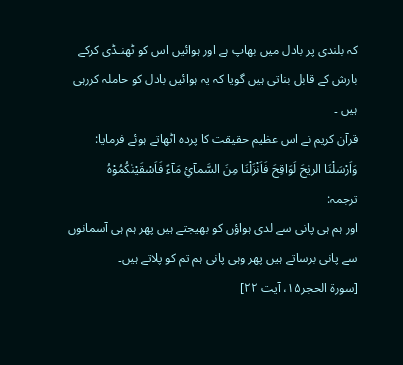کہ بلندی پر بادل میں بھاپ ہے اور ہوائیں اس کو ٹھنـڈی کرکے بارش کے قابل بناتی ہیں گویا کہ یہ ہوائیں بادل کو حاملہ کررہی ہیں ۔
قرآن کریم نے اس عظیم حقیقت کا پردہ اٹھاتے ہوئے فرمایا:
وَاَرْسَلْنَا الریٰحَ لَوَاقِحَ فَاَنْزَلْنَا مِنَ السَّمآئِ مَآءً فَاَسْقَیْنٰکُمُوْہُ
ترجمہ:
اور ہم ہی پانی سے لدی ہواؤں کو بھیجتے ہیں پھر ہم ہی آسمانوں سے پانی برساتے ہیں پھر وہی پانی ہم تم کو پلاتے ہیں۔
[سورۃ الحجر۱۵، آیت ۲۲]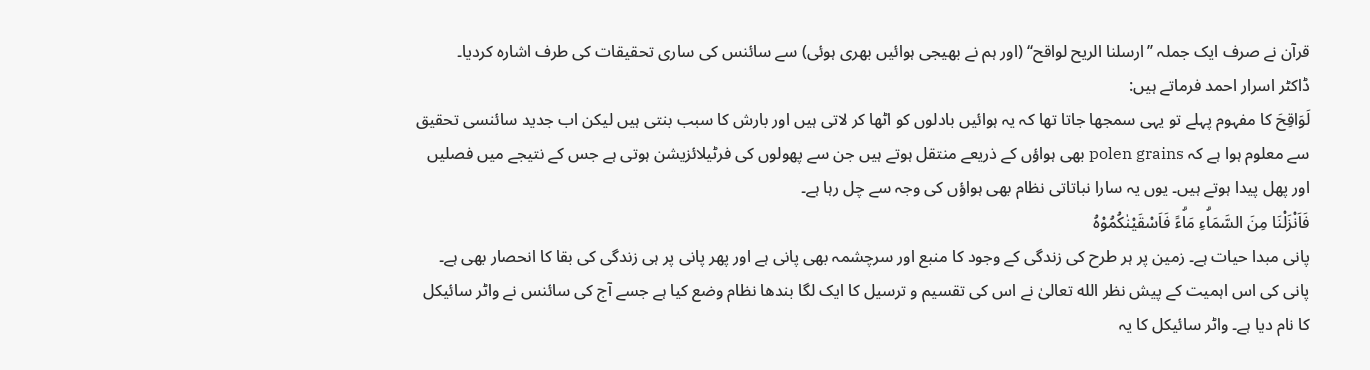قرآن نے صرف ایک جملہ ’’ارسلنا الریح لواقح‘‘ (اور ہم نے بھیجی ہوائیں بھری ہوئی) سے سائنس کی ساری تحقیقات کی طرف اشارہ کردیا۔
ڈاکٹر اسرار احمد فرماتے ہیں:
لَوَاقِحَ کا مفہوم پہلے تو یہی سمجھا جاتا تھا کہ یہ ہوائیں بادلوں کو اٹھا کر لاتی ہیں اور بارش کا سبب بنتی ہیں لیکن اب جدید سائنسی تحقیق سے معلوم ہوا ہے کہ polen grains بھی ہواؤں کے ذریعے منتقل ہوتے ہیں جن سے پھولوں کی فرٹیلائزیشن ہوتی ہے جس کے نتیجے میں فصلیں اور پھل پیدا ہوتے ہیں۔ یوں یہ سارا نباتاتی نظام بھی ہواؤں کی وجہ سے چل رہا ہے۔
فَاَنْزَلْنَا مِنَ السَّمَاۗءِ مَاۗءً فَاَسْقَيْنٰكُمُوْهُ
پانی مبدا حیات ہے۔ زمین پر ہر طرح کی زندگی کے وجود کا منبع اور سرچشمہ بھی پانی ہے اور پھر پانی پر ہی زندگی کی بقا کا انحصار بھی ہے۔ پانی کی اس اہمیت کے پیش نظر الله تعالیٰ نے اس کی تقسیم و ترسیل کا ایک لگا بندھا نظام وضع کیا ہے جسے آج کی سائنس نے واٹر سائیکل کا نام دیا ہے۔ واٹر سائیکل کا یہ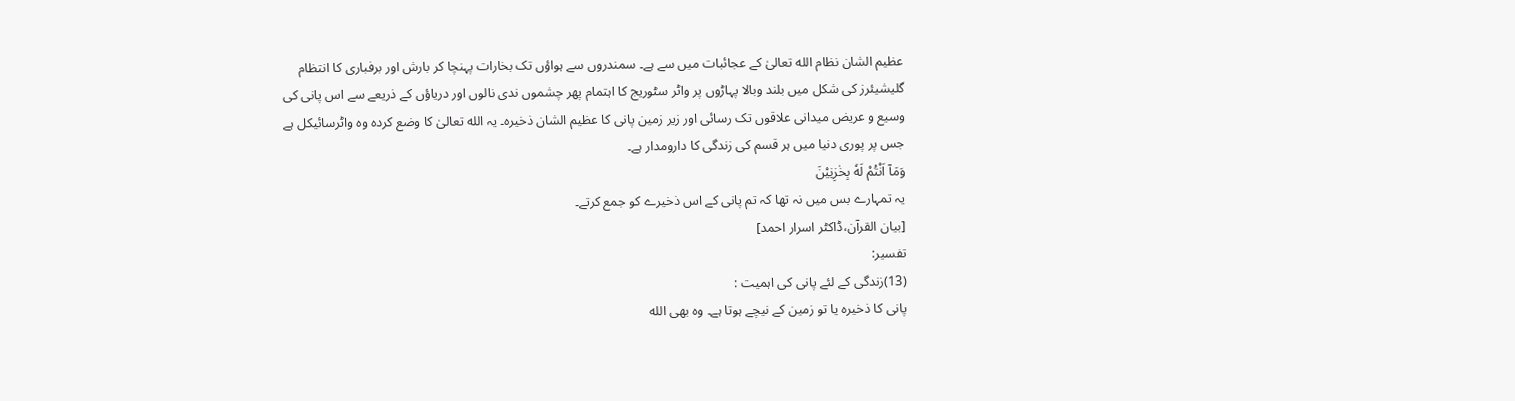عظیم الشان نظام الله تعالیٰ کے عجائبات میں سے ہے۔ سمندروں سے ہواؤں تک بخارات پہنچا کر بارش اور برفباری کا انتظام گلیشیئرز کی شکل میں بلند وبالا پہاڑوں پر واٹر سٹوریج کا اہتمام پھر چشموں ندی نالوں اور دریاؤں کے ذریعے سے اس پانی کی وسیع و عریض میدانی علاقوں تک رسائی اور زیر زمین پانی کا عظیم الشان ذخیرہ۔ یہ الله تعالیٰ کا وضع کردہ وہ واٹرسائیکل ہے جس پر پوری دنیا میں ہر قسم کی زندگی کا دارومدار ہے۔
وَمَآ اَنْتُمْ لَهٗ بِخٰزِنِيْنَ
یہ تمہارے بس میں نہ تھا کہ تم پانی کے اس ذخیرے کو جمع کرتے۔
[بیان القرآن،ڈاکٹر اسرار احمد]
تفسیر:
(13)زندگی کے لئے پانی کی اہمیت :
پانی کا ذخیرہ یا تو زمین کے نیچے ہوتا ہے۔ وہ بھی الله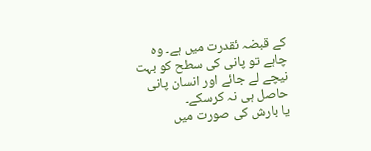کے قبضہ ئقدرت میں ہے۔ وہ چاہے تو پانی کی سطح کو بہت نیچے لے جائے اور انسان پانی حاصل ہی نہ کرسکے۔
یا بارش کی صورت میں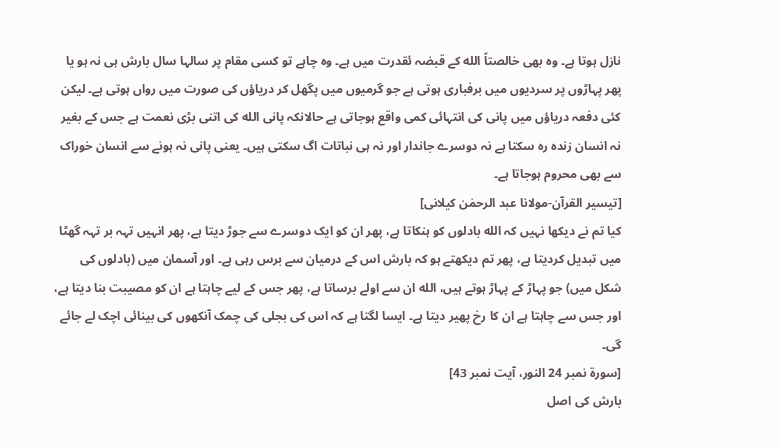نازل ہوتا ہے۔ وہ بھی خالصتاً الله کے قبضہ ئقدرت میں ہے۔ وہ چاہے تو کسی مقام پر سالہا سال بارش ہی نہ ہو یا پھر پہاڑوں پر سردیوں میں برفباری ہوتی ہے جو گرمیوں میں پگھل کر دریاؤں کی صورت میں رواں ہوتی ہے۔ لیکن کئی دفعہ دریاؤں میں پانی کی انتہائی کمی واقع ہوجاتی ہے حالانکہ پانی الله کی اتنی بڑی نعمت ہے جس کے بغیر نہ انسان زندہ رہ سکتا ہے نہ دوسرے جاندار اور نہ ہی نباتات اگ سکتی ہیں۔ یعنی پانی نہ ہونے سے انسان خوراک سے بھی محروم ہوجاتا ہے۔
[تيسير القرآن-مولانا عبد الرحمٰن کیلانی]
کیا تم نے دیکھا نہیں کہ الله بادلوں کو ہنکاتا ہے، پھر ان کو ایک دوسرے سے جوڑ دیتا ہے، پھر انہیں تہہ بر تہہ گھٹا میں تبدیل کردیتا ہے، پھر تم دیکھتے ہو کہ بارش اس کے درمیان سے برس رہی ہے۔ اور آسمان میں (بادلوں کی شکل میں) جو پہاڑ کے پہاڑ ہوتے ہیں، الله ان سے اولے برساتا ہے، پھر جس کے لیے چاہتا ہے ان کو مصیبت بنا دیتا ہے، اور جس سے چاہتا ہے ان کا رخ پھیر دیتا ہے۔ ایسا لگتا ہے کہ اس کی بجلی کی چمک آنکھوں کی بینائی اچک لے جائے گی۔
[سورۃ نمبر 24 النور، آیت نمبر 43]
بارش کی اصل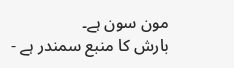مون سون ہے۔
بارش کا منبع سمندر ہے -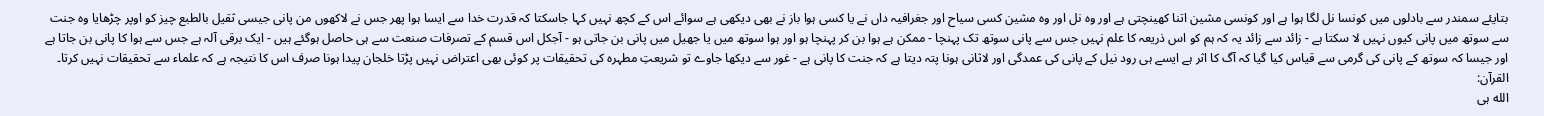بتایئے سمندر سے بادلوں میں کونسا نل لگا ہوا ہے اور کونسی مشین اتنا کھینچتی ہے اور وہ نل اور وہ مشین کسی سیاح اور جغرافیہ داں نے یا کسی ہوا باز نے بھی دیکھی ہے سوائے اس کے کچھ نہیں کہا جاسکتا کہ قدرت خدا سے ایسا ہوا پھر جس نے لاکھوں من پانی جیسی ثقیل بالطبع چیز کو اوپر چڑھایا وہ جنت سے سوتھ میں پانی کیوں نہیں لا سکتا ہے - زائد سے زائد یہ کہ ہم کو اس ذریعہ کا علم نہیں جس سے پانی سوتھ تک پہنچا - ممکن ہے ہوا بن کر پہنچا ہو اور ہوا سوتھ میں یا جھیل میں پانی بن جاتی ہو - آجکل اس قسم کے تصرفات صنعت سے ہی حاصل ہوگئے ہیں - ایک برقی آلہ ہے جس سے ہوا کا پانی بن جاتا ہے اور جیسا کہ سوتھ کے پانی کی گرمی سے قیاس کیا گیا کہ آگ کا اثر ہے ایسے ہی رود نیل کے پانی کی عمدگی اور لاثانی ہونا پتہ دیتا ہے کہ جنت کا پانی ہے - غور سے دیکھا جاوے تو شریعتِ مطہرہ کی تحقیقات پر کوئی بھی اعتراض نہیں پڑتا خلجان پیدا ہونا صرف اس کا نتیجہ ہے کہ علماء سے تحقیقات نہیں کرتا۔
القرآن:
الله ہی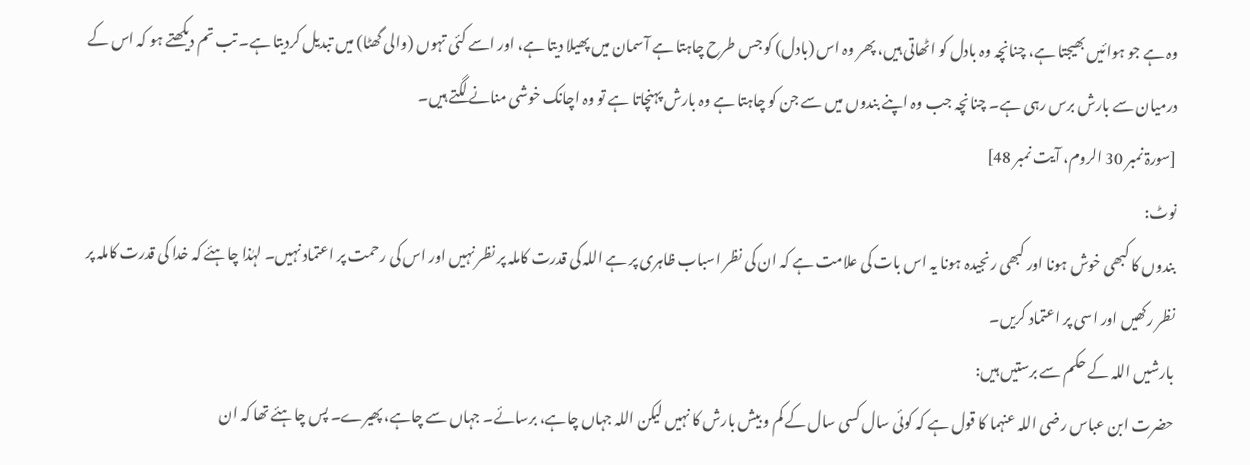وہ ہے جو ہوائیں بھیجتا ہے، چنانچہ وہ بادل کو اٹھاتی ہیں، پھر وہ اس (بادل) کو جس طرح چاہتا ہے آسمان میں پھیلا دیتا ہے، اور اسے کئی تہوں (والی گھٹا) میں تبدیل کردیتا ہے۔ تب تم دیکھتے ہو کہ اس کے درمیان سے بارش برس رہی ہے۔ چنانچہ جب وہ اپنے بندوں میں سے جن کو چاہتا ہے وہ بارش پہنچاتا ہے تو وہ اچانک خوشی منانے لگتے ہیں۔
[سورۃ نمبر 30 الروم، آیت نمبر 48]
نوٹ:
بندوں کا کبھی خوش ہونا اور کبھی رنجیدہ ہونا یہ اس بات کی علامت ہے کہ ان کی نظر اسباب ظاہری پر ہے اللہ کی قدرت کاملہ پر نظر نہیں اور اس کی رحمت پر اعتماد نہیں۔ لہٰذا چاہئے کہ خدا کی قدرت کاملہ پر نظر رکھیں اور اسی پر اعتماد کریں۔
بارشیں اللہ کے حکم سے برستیں ہیں:
حضرت ابن عباس رضی اللہ عنہما کا قول ہے کہ کوئی سال کسی سال کے کم و بیش بارش کا نہیں لیکن اللہ جہاں چاہے، برسائے۔ جہاں سے چاہے، پھیرے۔ پس چاہئے تھا کہ ان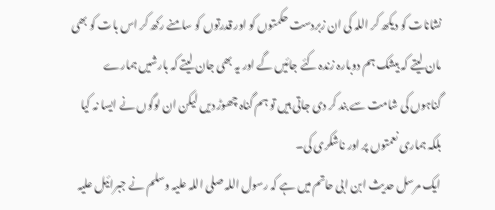نشانات کو دیکھ کر اللہ کی ان زبردست حکمتوں کو اور قدرتوں کو سامنے رکھ کر اس بات کو بھی مان لیتے کہ بیشک ہم دوبارہ زندہ کئے جائیں گے اور یہ بھی جان لیتے کہ بارشیں ہمارے گناہوں کی شامت سے بند کر دی جاتی ہیں تو ہم گناہ چھوڑ دیں لیکن ان لوگوں نے ایسا نہ کیا بلکہ ہماری نعمتوں پر اور ناشکری کی۔
ایک مرسل حدیث ابن ابی حاتم میں ہے کہ رسول اللہ صلی اللہ علیہ وسلم نے جبرائیل علیہ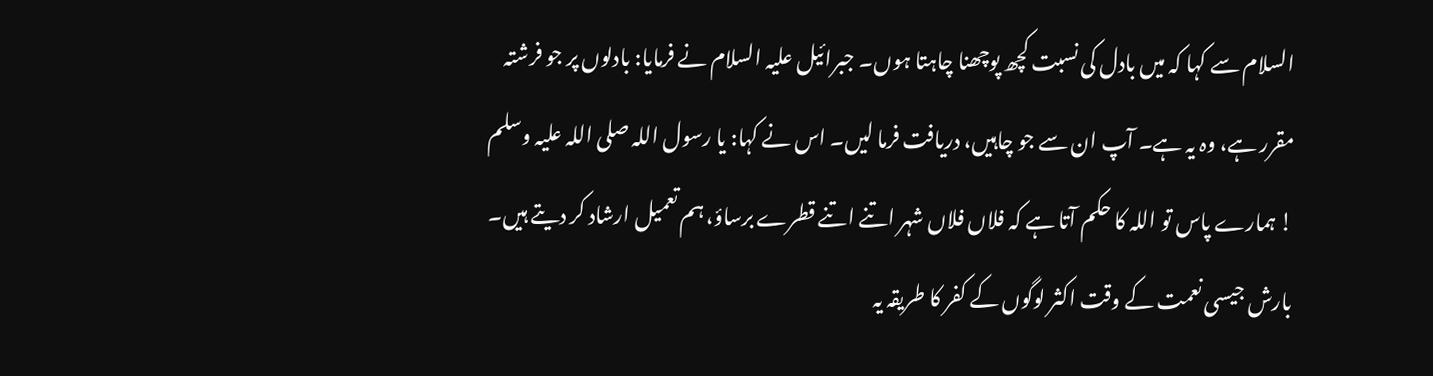السلام سے کہا کہ میں بادل کی نسبت کچھ پوچھنا چاہتا ہوں۔ جبرائیل علیہ السلام نے فرمایا: بادلوں پر جو فرشتہ مقرر ہے، وہ یہ ہے۔ آپ ان سے جو چاہیں، دریافت فرما لیں۔ اس نے کہا: یا رسول اللہ صلی اللہ علیہ وسلم ! ہمارے پاس تو اللہ کا حکم آتا ہے کہ فلاں فلاں شہر اتنے اتنے قطرے برساؤ، ہم تعمیل ارشاد کر دیتے ہیں۔
بارش جیسی نعمت کے وقت اکثر لوگوں کے کفر کا طریقہ یہ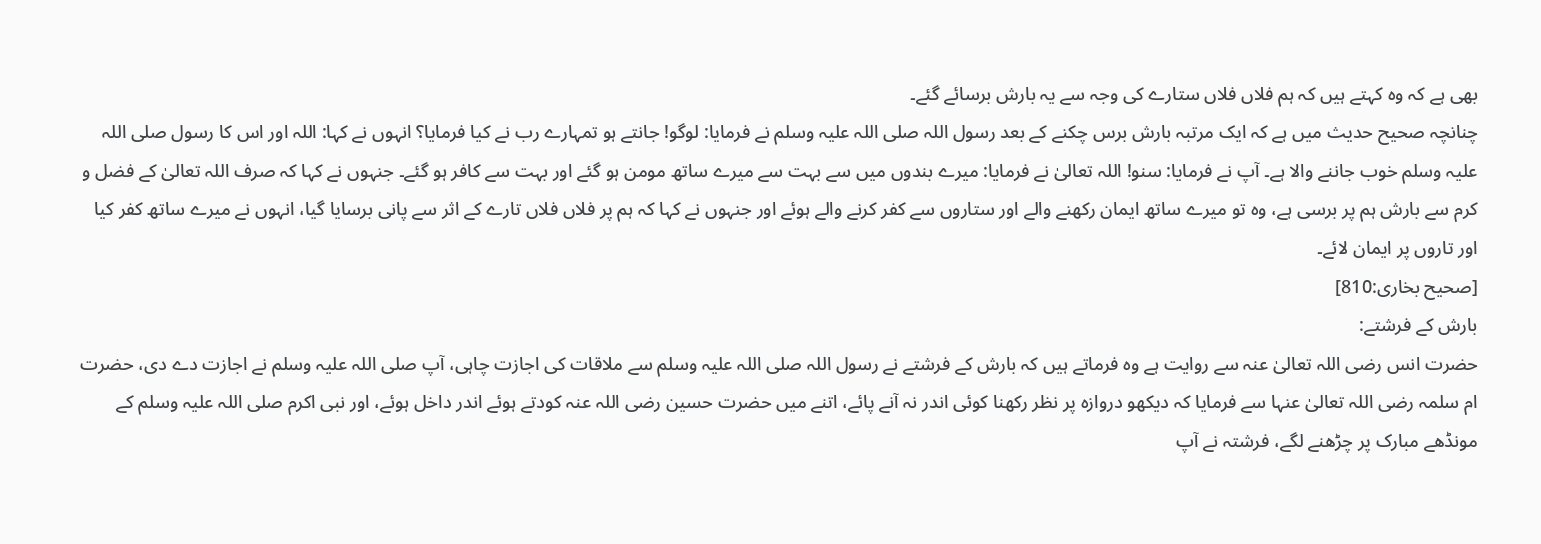بھی ہے کہ وہ کہتے ہیں کہ ہم فلاں فلاں ستارے کی وجہ سے یہ بارش برسائے گئے۔
چنانچہ صحیح حدیث میں ہے کہ ایک مرتبہ بارش برس چکنے کے بعد رسول اللہ صلی اللہ علیہ وسلم نے فرمایا: لوگو! جانتے ہو تمہارے رب نے کیا فرمایا؟ انہوں نے کہا: اللہ اور اس کا رسول صلی اللہ علیہ وسلم خوب جاننے والا ہے۔ آپ نے فرمایا: سنو! اللہ تعالیٰ نے فرمایا: میرے بندوں میں سے بہت سے میرے ساتھ مومن ہو گئے اور بہت سے کافر ہو گئے۔ جنہوں نے کہا کہ صرف اللہ تعالیٰ کے فضل و کرم سے بارش ہم پر برسی ہے، وہ تو میرے ساتھ ایمان رکھنے والے اور ستاروں سے کفر کرنے والے ہوئے اور جنہوں نے کہا کہ ہم پر فلاں فلاں تارے کے اثر سے پانی برسایا گیا، انہوں نے میرے ساتھ کفر کیا اور تاروں پر ایمان لائے۔
[صحیح بخاری:810]
بارش کے فرشتے:
حضرت انس رضی اللہ تعالیٰ عنہ سے روایت ہے وہ فرماتے ہیں کہ بارش کے فرشتے نے رسول اللہ صلی اللہ علیہ وسلم سے ملاقات کی اجازت چاہی، آپ صلی اللہ علیہ وسلم نے اجازت دے دی، حضرت ام سلمہ رضی اللہ تعالیٰ عنہا سے فرمایا کہ دیکھو دروازہ پر نظر رکھنا کوئی اندر نہ آنے پائے، اتنے میں حضرت حسین رضی اللہ عنہ کودتے ہوئے اندر داخل ہوئے، اور نبی اکرم صلی اللہ علیہ وسلم کے مونڈھے مبارک پر چڑھنے لگے، فرشتہ نے آپ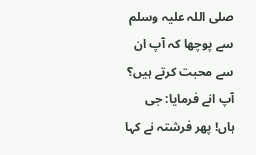صلی اللہ علیہ وسلم سے پوچھا کہ آپ ان سے محبت کرتے ہیں؟ آپ انے فرمایا: جی ہاں! پھر فرشتہ نے کہا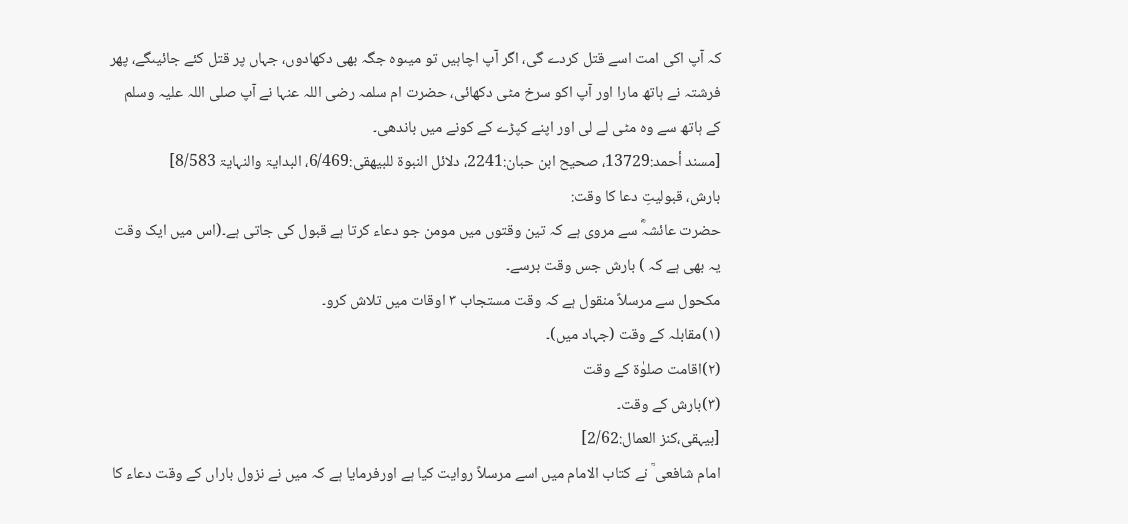کہ آپ اکی امت اسے قتل کردے گی، اگر آپ اچاہیں تو میںوہ جگہ بھی دکھادوں، جہاں پر قتل کئے جائیںگے، پھر فرشتہ نے ہاتھ مارا اور آپ اکو سرخ مٹی دکھائی، حضرت ام سلمہ رضی اللہ عنہا نے آپ صلی اللہ علیہ وسلم کے ہاتھ سے وہ مٹی لے لی اور اپنے کپڑے کے کونے میں باندھی۔
[مسند أحمد:13729، صحیح ابن حبان:2241، دلائل النبوۃ للبیھقی:6/469، البدایۃ والنہایۃ 8/583]
بارش، قبولیتِ دعا کا وقت:
حضرت عائشہؓ سے مروی ہے کہ تین وقتوں میں مومن جو دعاء کرتا ہے قبول کی جاتی ہے۔(اس میں ایک وقت یہ بھی ہے کہ ) بارش جس وقت برسے۔
مکحول سے مرسلاً منقول ہے کہ وقت مستجاب ۳ اوقات میں تلاش کرو۔
(۱)مقابلہ کے وقت (جہاد میں)۔
(۲)اقامت صلوٰۃ کے وقت
(۳)بارش کے وقت۔
[بیہقی،کنز العمال:2/62]
امام شافعی ؒ نے کتاب الامام میں اسے مرسلاً روایت کیا ہے اورفرمایا ہے کہ میں نے نزول باراں کے وقت دعاء کا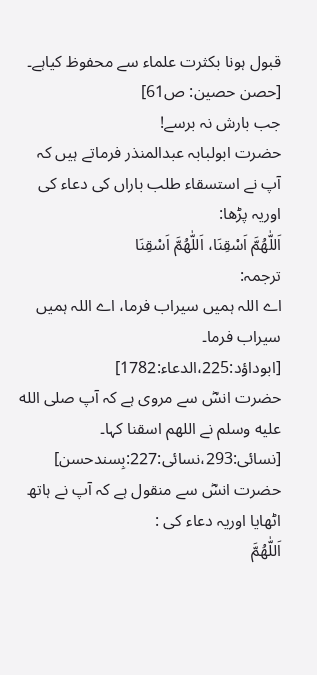قبول ہونا بکثرت علماء سے محفوظ کیاہے۔
[حصن حصین: ص61]
جب بارش نہ برسے!
حضرت ابولبابہ عبدالمنذر فرماتے ہیں کہ آپ نے استسقاء طلب باراں کی دعاء کی اوریہ پڑھا:
اَللّٰھُمَّ اَسْقِنَا، اَللّٰھُمَّ اَسْقِنَا
ترجمہ:
اے اللہ ہمیں سیراب فرما، اے اللہ ہمیں سیراب فرما۔
[ابوداؤد:225،الدعاء:1782]
حضرت انسؓ سے مروی ہے کہ آپ صلى الله عليه وسلم نے اللھم اسقنا کہا۔
[نسائی:293،نسائی:227:بِسندحسن]
حضرت انسؓ سے منقول ہے کہ آپ نے ہاتھ اٹھایا اوریہ دعاء کی :
اَللّٰھُمَّ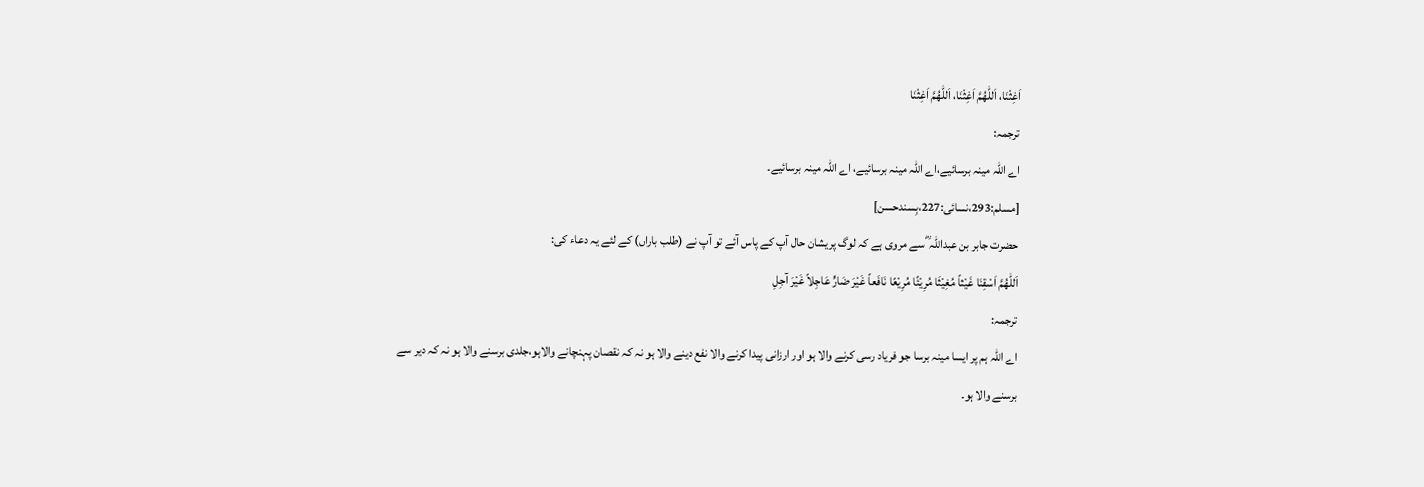اَغِثْنَا، اَللّٰھُمَّ اَغِثْنَا، اَللّٰھُمَّ اَغِثْنَا
ترجمہ:
اے اللہ مینہ برسائیے،اے اللہ مینہ برسائیے، اے اللہ مینہ برسائیے۔
[مسلم:293،نسائی:227،بِسندحسن]
حضرت جابر بن عبداللہ ؓ سے مروی ہے کہ لوگ پریشان حال آپ کے پاس آئے تو آپ نے (طلب باراں) کے لئے یہ دعاء کی:
اَللّٰھُمَّ اَسْقِنَا غَیْثاً مُغِیْثَا مُرِیْئًا مُرِیْعًا نَافَعاً غَیْرَ ضَارٍّ عَاجِلاً غَیْرَ آجِلِ
ترجمہ:
اے اللہ ہم پر ایسا مینہ برسا جو فریاد رسی کرنے والا ہو اور ارزانی پیدا کرنے والا نفع دینے والا ہو نہ کہ نقصان پہنچانے والاہو،جلدی برسنے والا ہو نہ کہ دیر سے برسنے والا ہو۔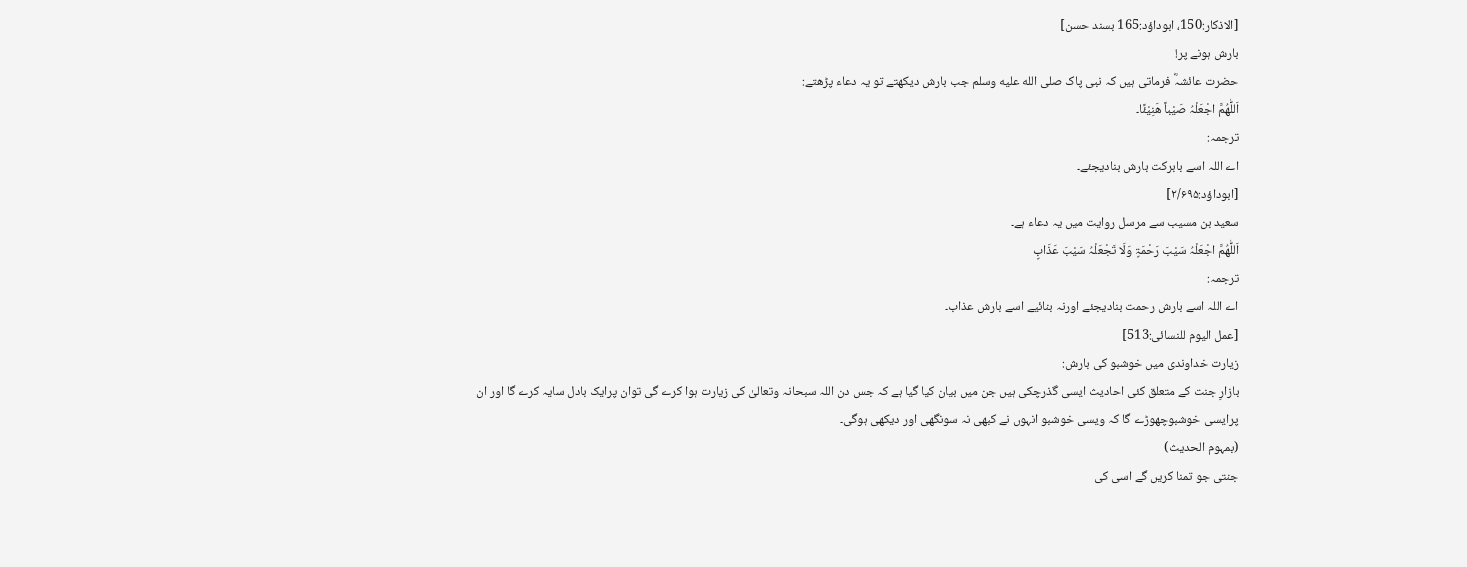[الاذکار:150، ابوداؤد:165 بسند حسن]
بارش ہونے پر!
حضرت عائشہؓ فرماتی ہیں کہ نبی پاک صلى الله عليه وسلم جب بارش دیکھتے تو یہ دعاء پڑھتے:
اَللّٰھُمَّ اجْعَلْہُ صَیْباً ھَنِیْئًا۔
ترجمہ:
اے اللہ اسے بابرکت بارش بنادیجئے۔
[ابوداؤد:۲/۶۹۵]
سعید بن مسیب سے مرسل روایت میں یہ دعاء ہے۔
اَللّٰھُمَّ اجْعَلْہُ سَیْبَ رَحْمَۃٍ وَلَا تَجْعَلْہُ سَیْبَ عَذَابٍ
ترجمہ:
اے اللہ اسے بارش رحمت بنادیجئے اورنہ بنائیے اسے بارش عذاب۔
[عمل الیوم للنسائی:513]
زیارت خداوندی میں خوشبو کی بارش:
بازارِ جنت کے متعلق کئی احادیث ایسی گذرچکی ہیں جن میں بیان کیا گیا ہے کہ جس دن اللہ سبحانہ وتعالیٰ کی زیارت ہوا کرے گی توان پرایک بادل سایہ کرے گا اور ان پرایسی خوشبوچھوڑے گا کہ ویسی خوشبو انہوں نے کبھی نہ سونگھی اور دیکھی ہوگی۔
(بمہوم الحدیث)
جنتی جو تمنا کریں گے اسی کی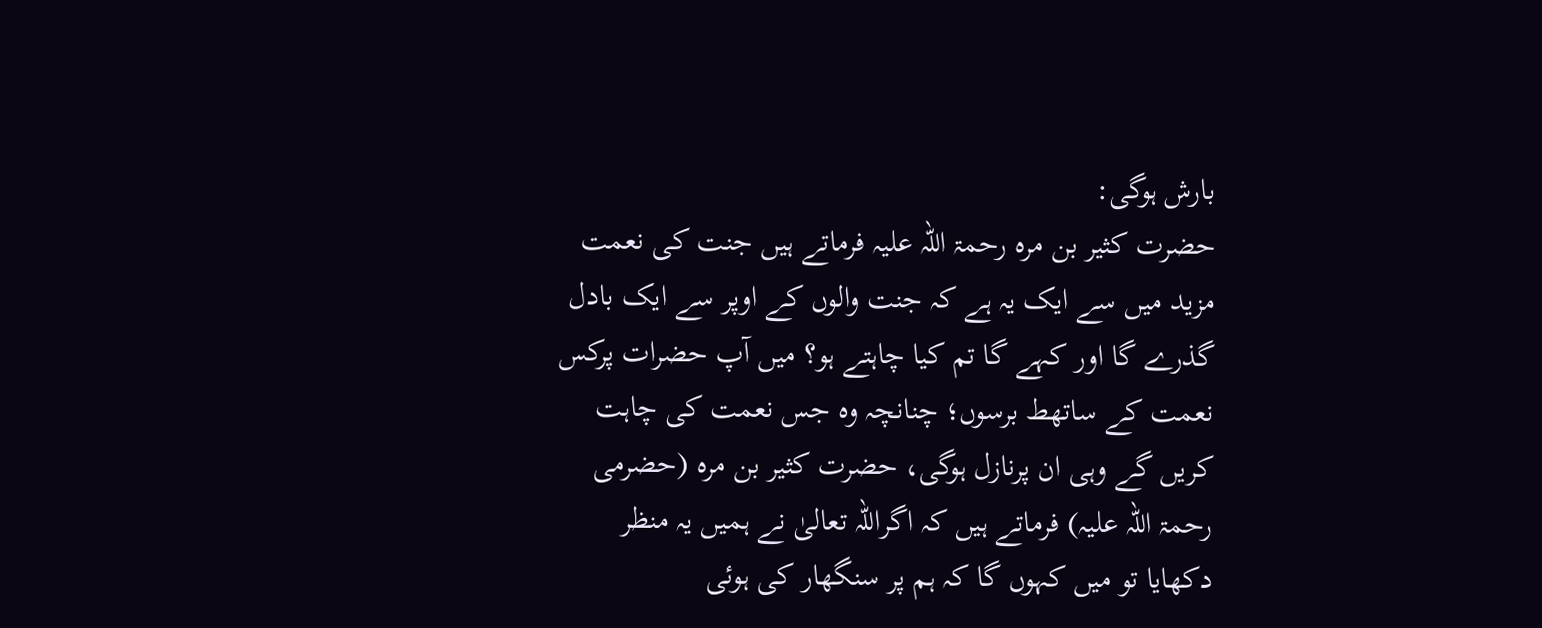بارش ہوگی:
حضرت کثیر بن مرہ رحمۃ اللہ علیہ فرماتے ہیں جنت کی نعمت مزید میں سے ایک یہ ہے کہ جنت والوں کے اوپر سے ایک بادل گذرے گا اور کہے گا تم کیا چاہتے ہو؟ میں آپ حضرات پرکس نعمت کے ساتھط برسوں؛ چنانچہ وہ جس نعمت کی چاہت کریں گے وہی ان پرنازل ہوگی، حضرت کثیر بن مرہ (حضرمی رحمۃ اللہ علیہ) فرماتے ہیں کہ اگراللہ تعالیٰ نے ہمیں یہ منظر دکھایا تو میں کہوں گا کہ ہم پر سنگھار کی ہوئی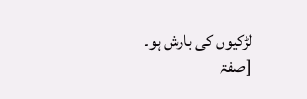لڑکیوں کی بارش ہو۔
[صفۃ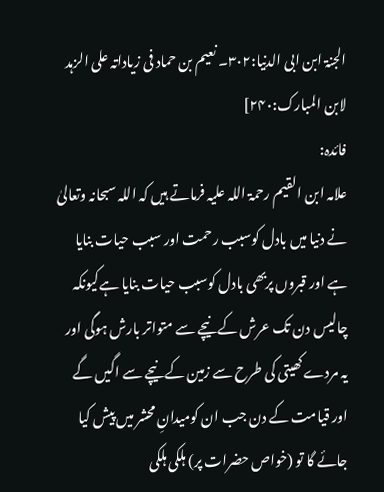الجنۃ ابن ابی الدنیا:۳۰۲۔ نعیم بن حماد فی زیاداتہ علی الزہد لابن المبارک:۲۴۰]
فائدہ:
علامہ ابن القیم رحمۃ اللہ علیہ فرماتے ہیں کہ اللہ سبحانہ وتعالیٰ نے دنیا میں بادل کوسبب رحمت اور سبب حیات بنایا ہے اور قبروں پربھی بادل کوسبب حیات بنایا ہےکیونکہ چالیس دن تک عرش کے نیچے سے متواتر بارش ہوگی اور یہ مردے کھیتی کی طرح سے زمین کے نیچے سے اگیں گے اور قیامت کے دن جب ان کومیدانِ محشر میں پیش کیا جائے گا تو (خواص حضرات پر) ہلکی ہلکی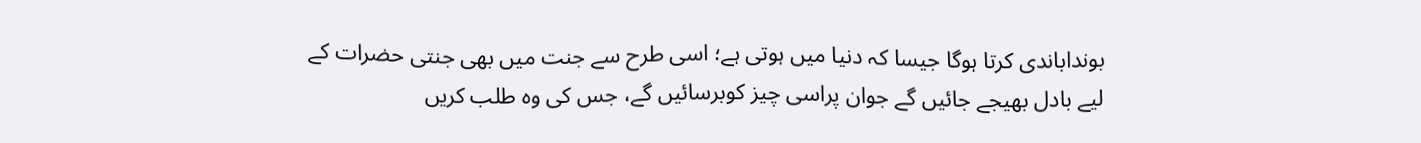بونداباندی کرتا ہوگا جیسا کہ دنیا میں ہوتی ہے؛ اسی طرح سے جنت میں بھی جنتی حضرات کے لیے بادل بھیجے جائیں گے جوان پراسی چیز کوبرسائیں گے، جس کی وہ طلب کریں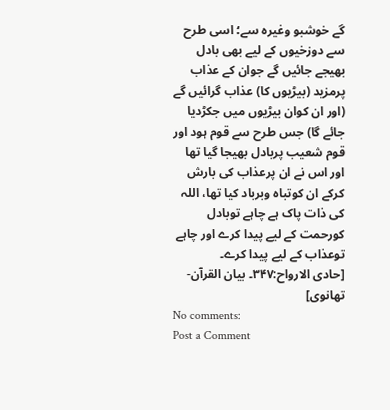گے خوشبو وغیرہ سے؛ اسی طرح سے دوزخیوں کے لیے بھی بادل بھیجے جائیں گے جوان کے عذاب پرمزید (بیڑیوں کا) عذاب گرائیں گے (اور ان کوان بیڑیوں میں جکڑدیا جائے گا) جس طرح سے قوم ہود اور قوم شعیب پربادل بھیجا گیا تھا اور اس نے ان پرعذاب کی بارش کرکے ان کوتباہ وبرباد کیا تھا، اللہ کی ذات پاک ہے چاہے توبادل کورحمت کے لیے پیدا کرے اور چاہے توعذاب کے لیے پیدا کرے۔
[حادی الارواح:۳۴۷۔ بیان القرآن-تھانوی]
No comments:
Post a Comment